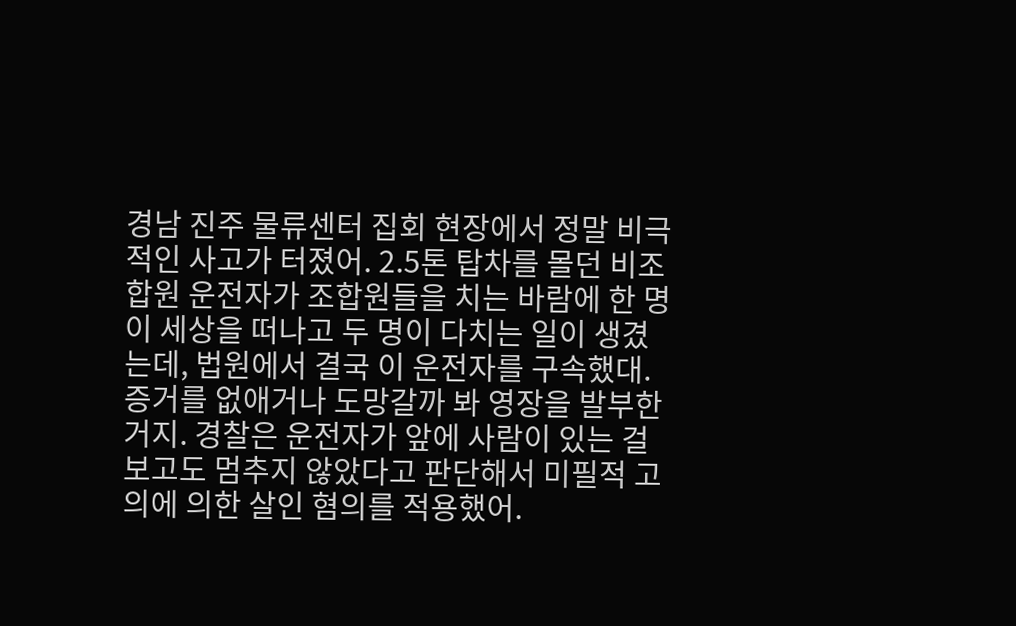경남 진주 물류센터 집회 현장에서 정말 비극적인 사고가 터졌어. 2.5톤 탑차를 몰던 비조합원 운전자가 조합원들을 치는 바람에 한 명이 세상을 떠나고 두 명이 다치는 일이 생겼는데, 법원에서 결국 이 운전자를 구속했대. 증거를 없애거나 도망갈까 봐 영장을 발부한 거지. 경찰은 운전자가 앞에 사람이 있는 걸 보고도 멈추지 않았다고 판단해서 미필적 고의에 의한 살인 혐의를 적용했어.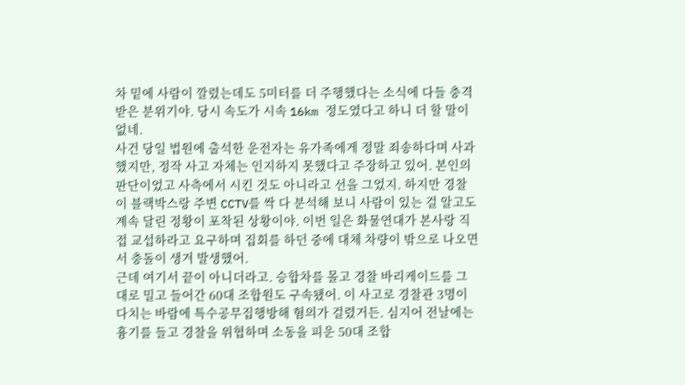차 밑에 사람이 깔렸는데도 5미터를 더 주행했다는 소식에 다들 충격받은 분위기야. 당시 속도가 시속 16km 정도였다고 하니 더 할 말이 없네.
사건 당일 법원에 출석한 운전자는 유가족에게 정말 죄송하다며 사과했지만, 정작 사고 자체는 인지하지 못했다고 주장하고 있어. 본인의 판단이었고 사측에서 시킨 것도 아니라고 선을 그었지. 하지만 경찰이 블랙박스랑 주변 CCTV를 싹 다 분석해 보니 사람이 있는 걸 알고도 계속 달린 정황이 포착된 상황이야. 이번 일은 화물연대가 본사랑 직접 교섭하라고 요구하며 집회를 하던 중에 대체 차량이 밖으로 나오면서 충돌이 생겨 발생했어.
근데 여기서 끝이 아니더라고. 승합차를 몰고 경찰 바리케이드를 그대로 밀고 들어간 60대 조합원도 구속됐어. 이 사고로 경찰관 3명이 다치는 바람에 특수공무집행방해 혐의가 걸렸거든. 심지어 전날에는 흉기를 들고 경찰을 위협하며 소동을 피운 50대 조합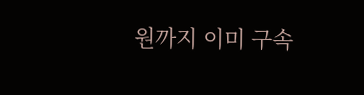원까지 이미 구속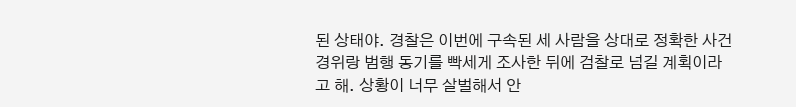된 상태야. 경찰은 이번에 구속된 세 사람을 상대로 정확한 사건 경위랑 범행 동기를 빡세게 조사한 뒤에 검찰로 넘길 계획이라고 해. 상황이 너무 살벌해서 안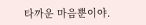타까운 마음뿐이야.